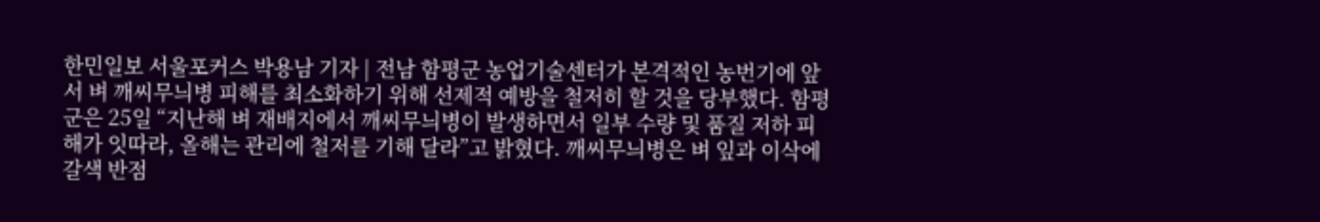한민일보 서울포커스 박용남 기자 | 전남 함평군 농업기술센터가 본격적인 농번기에 앞서 벼 깨씨무늬병 피해를 최소화하기 위해 선제적 예방을 철저히 할 것을 당부했다. 함평군은 25일 “지난해 벼 재배지에서 깨씨무늬병이 발생하면서 일부 수량 및 품질 저하 피해가 잇따라, 올해는 관리에 철저를 기해 달라”고 밝혔다. 깨씨무늬병은 벼 잎과 이삭에 갈색 반점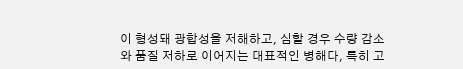이 형성돼 광합성을 저해하고, 심할 경우 수량 감소와 품질 저하로 이어지는 대표적인 병해다, 특히 고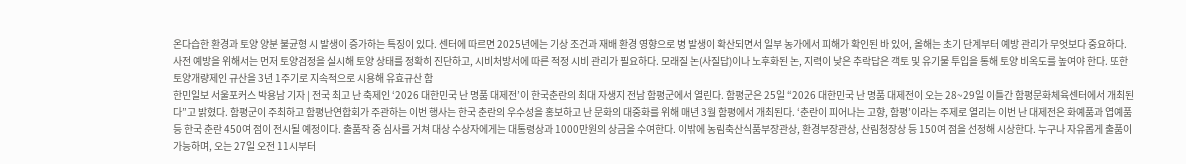온다습한 환경과 토양 양분 불균형 시 발생이 증가하는 특징이 있다. 센터에 따르면 2025년에는 기상 조건과 재배 환경 영향으로 병 발생이 확산되면서 일부 농가에서 피해가 확인된 바 있어, 올해는 초기 단계부터 예방 관리가 무엇보다 중요하다. 사전 예방을 위해서는 먼저 토양검정을 실시해 토양 상태를 정확히 진단하고, 시비처방서에 따른 적정 시비 관리가 필요하다. 모래질 논(사질답)이나 노후화된 논, 지력이 낮은 추락답은 객토 및 유기물 투입을 통해 토양 비옥도를 높여야 한다. 또한 토양개량제인 규산을 3년 1주기로 지속적으로 시용해 유효규산 함
한민일보 서울포커스 박용남 기자 | 전국 최고 난 축제인 ‘2026 대한민국 난 명품 대제전’이 한국춘란의 최대 자생지 전남 함평군에서 열린다. 함평군은 25일 “2026 대한민국 난 명품 대제전이 오는 28~29일 이틀간 함평문화체육센터에서 개최된다”고 밝혔다. 함평군이 주최하고 함평난연합회가 주관하는 이번 행사는 한국 춘란의 우수성을 홍보하고 난 문화의 대중화를 위해 매년 3월 함평에서 개최된다. ‘춘란이 피어나는 고향, 함평’이라는 주제로 열리는 이번 난 대제전은 화예품과 엽예품 등 한국 춘란 450여 점이 전시될 예정이다. 출품작 중 심사를 거쳐 대상 수상자에게는 대통령상과 1000만원의 상금을 수여한다. 이밖에 농림축산식품부장관상, 환경부장관상, 산림청장상 등 150여 점을 선정해 시상한다. 누구나 자유롭게 출품이 가능하며, 오는 27일 오전 11시부터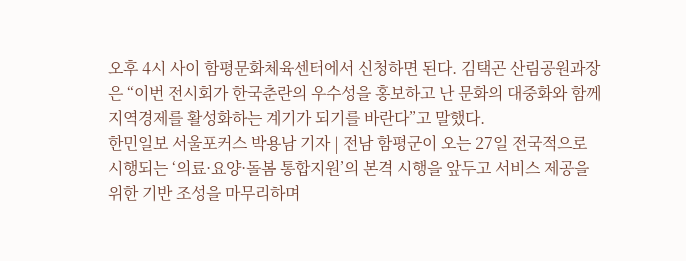오후 4시 사이 함평문화체육센터에서 신청하면 된다. 김택곤 산림공원과장은 “이번 전시회가 한국춘란의 우수성을 홍보하고 난 문화의 대중화와 함께 지역경제를 활성화하는 계기가 되기를 바란다”고 말했다.
한민일보 서울포커스 박용남 기자 | 전남 함평군이 오는 27일 전국적으로 시행되는 ‘의료·요양·돌봄 통합지원’의 본격 시행을 앞두고 서비스 제공을 위한 기반 조성을 마무리하며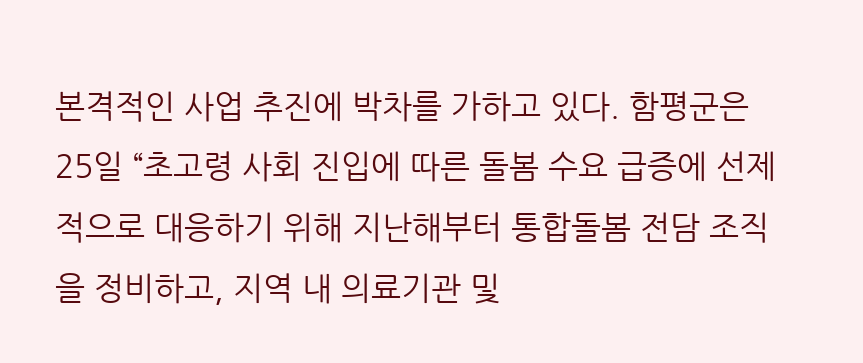본격적인 사업 추진에 박차를 가하고 있다. 함평군은 25일 “초고령 사회 진입에 따른 돌봄 수요 급증에 선제적으로 대응하기 위해 지난해부터 통합돌봄 전담 조직을 정비하고, 지역 내 의료기관 및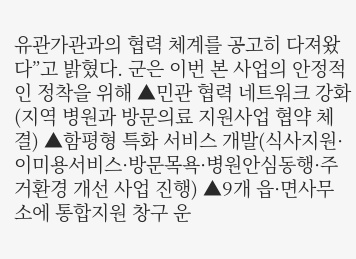유관가관과의 협력 체계를 공고히 다져왔다”고 밝혔다. 군은 이번 본 사업의 안정적인 정착을 위해 ▲민관 협력 네트워크 강화(지역 병원과 방문의료 지원사업 협약 체결) ▲함평형 특화 서비스 개발(식사지원·이미용서비스·방문목욕·병원안심동행·주거환경 개선 사업 진행) ▲9개 읍·면사무소에 통합지원 창구 운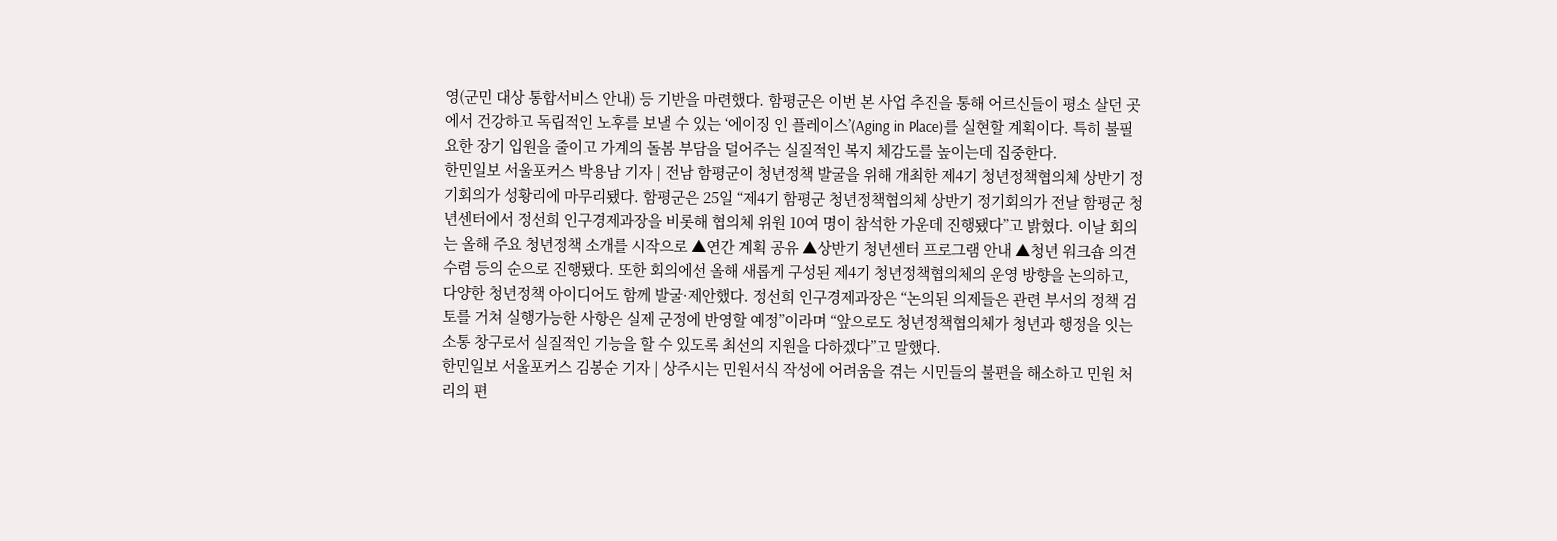영(군민 대상 통합서비스 안내) 등 기반을 마련했다. 함평군은 이번 본 사업 추진을 통해 어르신들이 평소 살던 곳에서 건강하고 독립적인 노후를 보낼 수 있는 ‘에이징 인 플레이스’(Aging in Place)를 실현할 계획이다. 특히 불필요한 장기 입원을 줄이고 가계의 돌봄 부담을 덜어주는 실질적인 복지 체감도를 높이는데 집중한다.
한민일보 서울포커스 박용남 기자 | 전남 함평군이 청년정책 발굴을 위해 개최한 제4기 청년정책협의체 상반기 정기회의가 성황리에 마무리됐다. 함평군은 25일 “제4기 함평군 청년정책협의체 상반기 정기회의가 전날 함평군 청년센터에서 정선희 인구경제과장을 비롯해 협의체 위원 10여 명이 참석한 가운데 진행됐다”고 밝혔다. 이날 회의는 올해 주요 청년정책 소개를 시작으로 ▲연간 계획 공유 ▲상반기 청년센터 프로그램 안내 ▲청년 워크숍 의견 수렴 등의 순으로 진행됐다. 또한 회의에선 올해 새롭게 구성된 제4기 청년정책협의체의 운영 방향을 논의하고, 다양한 청년정책 아이디어도 함께 발굴·제안했다. 정선희 인구경제과장은 “논의된 의제들은 관련 부서의 정책 검토를 거쳐 실행가능한 사항은 실제 군정에 반영할 예정”이라며 “앞으로도 청년정책협의체가 청년과 행정을 잇는 소통 창구로서 실질적인 기능을 할 수 있도록 최선의 지원을 다하겠다”고 말했다.
한민일보 서울포커스 김봉순 기자 | 상주시는 민원서식 작성에 어려움을 겪는 시민들의 불편을 해소하고 민원 처리의 편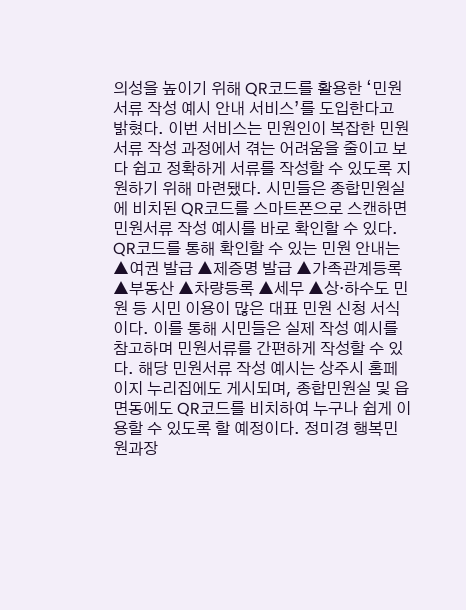의성을 높이기 위해 QR코드를 활용한 ‘민원서류 작성 예시 안내 서비스’를 도입한다고 밝혔다. 이번 서비스는 민원인이 복잡한 민원서류 작성 과정에서 겪는 어려움을 줄이고 보다 쉽고 정확하게 서류를 작성할 수 있도록 지원하기 위해 마련됐다. 시민들은 종합민원실에 비치된 QR코드를 스마트폰으로 스캔하면 민원서류 작성 예시를 바로 확인할 수 있다. QR코드를 통해 확인할 수 있는 민원 안내는 ▲여권 발급 ▲제증명 발급 ▲가족관계등록 ▲부동산 ▲차량등록 ▲세무 ▲상·하수도 민원 등 시민 이용이 많은 대표 민원 신청 서식이다. 이를 통해 시민들은 실제 작성 예시를 참고하며 민원서류를 간편하게 작성할 수 있다. 해당 민원서류 작성 예시는 상주시 홈페이지 누리집에도 게시되며, 종합민원실 및 읍면동에도 QR코드를 비치하여 누구나 쉽게 이용할 수 있도록 할 예정이다. 정미경 행복민원과장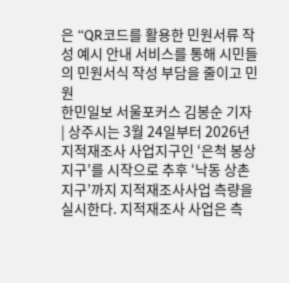은 “QR코드를 활용한 민원서류 작성 예시 안내 서비스를 통해 시민들의 민원서식 작성 부담을 줄이고 민원
한민일보 서울포커스 김봉순 기자 | 상주시는 3월 24일부터 2026년 지적재조사 사업지구인 ‘은척 봉상지구’를 시작으로 추후 ‘낙동 상촌지구’까지 지적재조사사업 측량을 실시한다. 지적재조사 사업은 측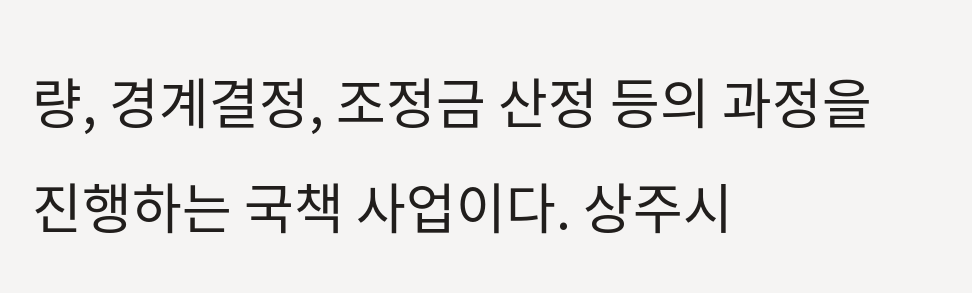량, 경계결정, 조정금 산정 등의 과정을 진행하는 국책 사업이다. 상주시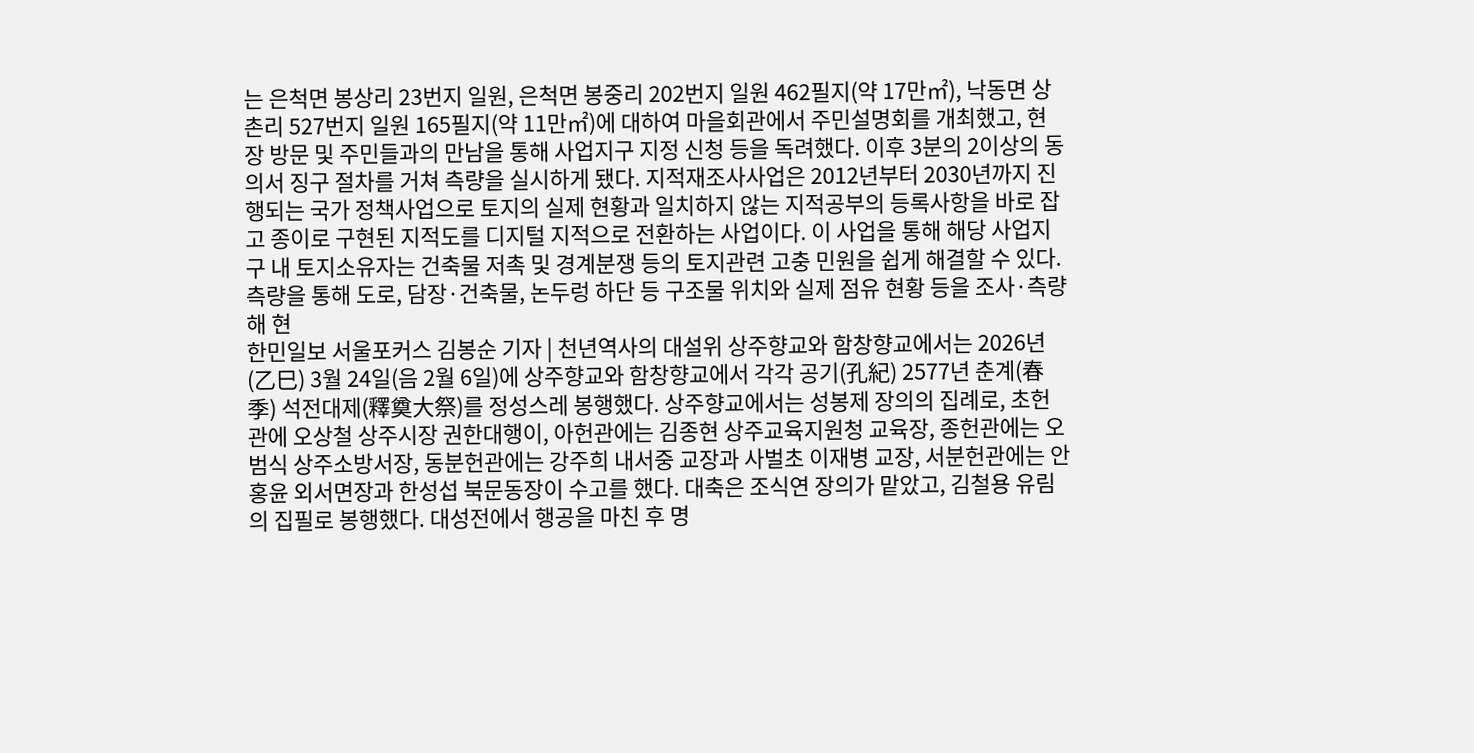는 은척면 봉상리 23번지 일원, 은척면 봉중리 202번지 일원 462필지(약 17만㎡), 낙동면 상촌리 527번지 일원 165필지(약 11만㎡)에 대하여 마을회관에서 주민설명회를 개최했고, 현장 방문 및 주민들과의 만남을 통해 사업지구 지정 신청 등을 독려했다. 이후 3분의 2이상의 동의서 징구 절차를 거쳐 측량을 실시하게 됐다. 지적재조사사업은 2012년부터 2030년까지 진행되는 국가 정책사업으로 토지의 실제 현황과 일치하지 않는 지적공부의 등록사항을 바로 잡고 종이로 구현된 지적도를 디지털 지적으로 전환하는 사업이다. 이 사업을 통해 해당 사업지구 내 토지소유자는 건축물 저촉 및 경계분쟁 등의 토지관련 고충 민원을 쉽게 해결할 수 있다. 측량을 통해 도로, 담장·건축물, 논두렁 하단 등 구조물 위치와 실제 점유 현황 등을 조사·측량해 현
한민일보 서울포커스 김봉순 기자 | 천년역사의 대설위 상주향교와 함창향교에서는 2026년(乙巳) 3월 24일(음 2월 6일)에 상주향교와 함창향교에서 각각 공기(孔紀) 2577년 춘계(春季) 석전대제(釋奠大祭)를 정성스레 봉행했다. 상주향교에서는 성봉제 장의의 집례로, 초헌관에 오상철 상주시장 권한대행이, 아헌관에는 김종현 상주교육지원청 교육장, 종헌관에는 오범식 상주소방서장, 동분헌관에는 강주희 내서중 교장과 사벌초 이재병 교장, 서분헌관에는 안홍윤 외서면장과 한성섭 북문동장이 수고를 했다. 대축은 조식연 장의가 맡았고, 김철용 유림의 집필로 봉행했다. 대성전에서 행공을 마친 후 명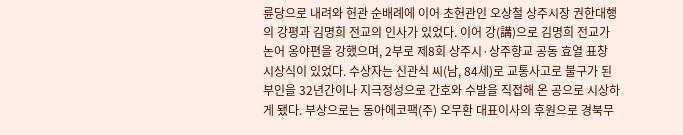륜당으로 내려와 헌관 순배례에 이어 초헌관인 오상철 상주시장 권한대행의 강평과 김명희 전교의 인사가 있었다. 이어 강(講)으로 김명희 전교가 논어 옹야편을 강했으며, 2부로 제8회 상주시·상주향교 공동 효열 표창 시상식이 있었다. 수상자는 신관식 씨(남, 84세)로 교통사고로 불구가 된 부인을 32년간이나 지극정성으로 간호와 수발을 직접해 온 공으로 시상하게 됐다. 부상으로는 동아에코팩(주) 오무환 대표이사의 후원으로 경북무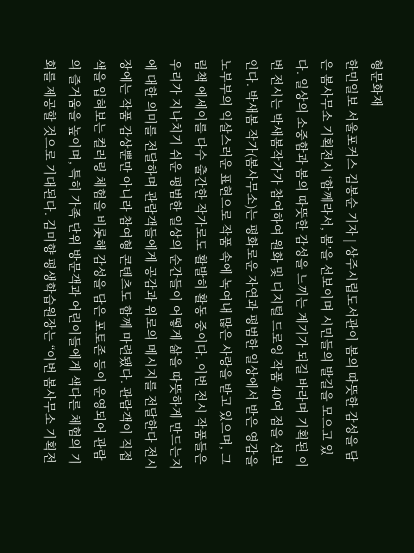형문화재
한민일보 서울포커스 김봉순 기자 | 상주시립도서관이 봄의 따뜻한 감성을 담은 봄사무소 기획전시 ‘함께라서, 봄’을 선보이며 시민들의 발길을 모으고 있다. 일상의 소중함과 봄의 따뜻한 감성을 느끼는 계기가 되길 바라며 기획된 이번 전시는 박새봄작가가 참여하여 원화 및 디지털 드로잉 작품 40여 점을 선보인다. 박새봄 작가(봄사무소)는 평화로운 자연과 평범한 일상에서 받은 영감을 노부부의 익살스러운 표현으로 작품 속에 녹여내 많은 사랑을 받고 있으며, 그림책 에세이를 다수 출간한 작가로도 활발히 활동 중이다. 이번 전시 작품들은 우리가 지나치기 쉬운 평범한 일상의 순간들이 어떻게 삶을 따뜻하게 만드는지에 대한 의미를 전달하며 관람객들에게 공감과 위로의 메시지를 전달한다 전시장에는 작품 감상뿐만 아니라 참여형 콘텐츠도 함께 마련됐다. 관람객이 직접 색을 입혀보는 컬러링 체험을 비롯해 감성을 담은 포토존 등이 운영되어 관람의 즐거움을 높이며, 특히 가족 단위 방문객과 어린이들에게 색다른 체험의 기회를 제공할 것으로 기대된다. 김미향 평생학습원장는 “이번 봄사무소 기획전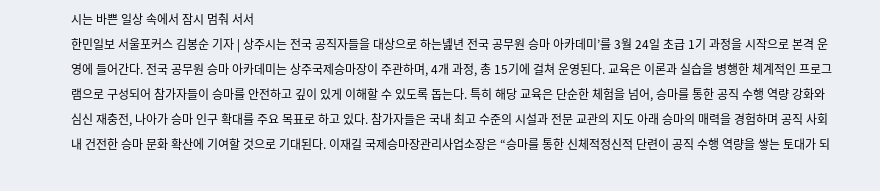시는 바쁜 일상 속에서 잠시 멈춰 서서
한민일보 서울포커스 김봉순 기자 | 상주시는 전국 공직자들을 대상으로 하는녪년 전국 공무원 승마 아카데미’를 3월 24일 초급 1기 과정을 시작으로 본격 운영에 들어간다. 전국 공무원 승마 아카데미는 상주국제승마장이 주관하며, 4개 과정, 총 15기에 걸쳐 운영된다. 교육은 이론과 실습을 병행한 체계적인 프로그램으로 구성되어 참가자들이 승마를 안전하고 깊이 있게 이해할 수 있도록 돕는다. 특히 해당 교육은 단순한 체험을 넘어, 승마를 통한 공직 수행 역량 강화와 심신 재충전, 나아가 승마 인구 확대를 주요 목표로 하고 있다. 참가자들은 국내 최고 수준의 시설과 전문 교관의 지도 아래 승마의 매력을 경험하며 공직 사회 내 건전한 승마 문화 확산에 기여할 것으로 기대된다. 이재길 국제승마장관리사업소장은 “승마를 통한 신체적정신적 단련이 공직 수행 역량을 쌓는 토대가 되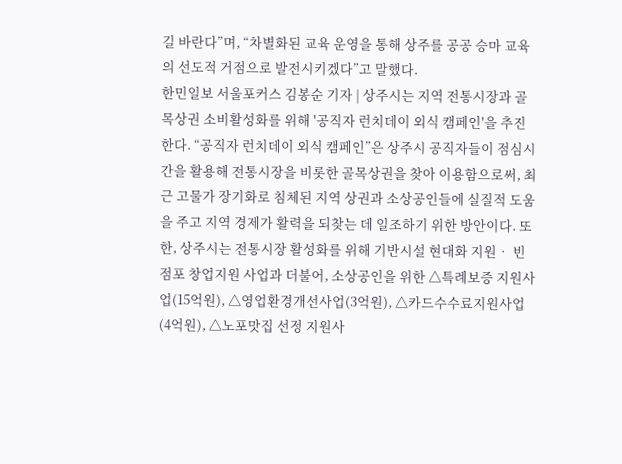길 바란다”며, “차별화된 교육 운영을 통해 상주를 공공 승마 교육의 선도적 거점으로 발전시키겠다”고 말했다.
한민일보 서울포커스 김봉순 기자 | 상주시는 지역 전통시장과 골목상권 소비활성화를 위해 '공직자 런치데이 외식 캠페인'을 추진한다. “공직자 런치데이 외식 캠페인”은 상주시 공직자들이 점심시간을 활용해 전통시장을 비롯한 골목상권을 찾아 이용함으로써, 최근 고물가 장기화로 침체된 지역 상권과 소상공인들에 실질적 도움을 주고 지역 경제가 활력을 되찾는 데 일조하기 위한 방안이다. 또한, 상주시는 전통시장 활성화를 위해 기반시설 현대화 지원‧ 빈점포 창업지원 사업과 더불어, 소상공인을 위한 △특례보증 지원사업(15억원), △영업환경개선사업(3억원), △카드수수료지원사업(4억원), △노포맛집 선정 지원사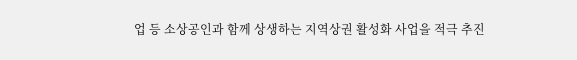업 등 소상공인과 함께 상생하는 지역상권 활성화 사업을 적극 추진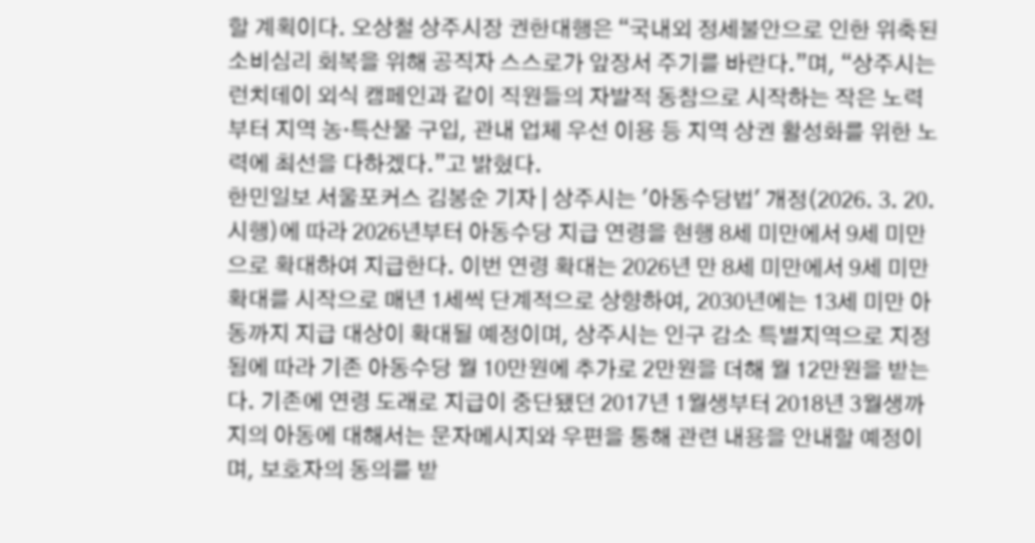할 계획이다. 오상철 상주시장 권한대행은 “국내외 정세불안으로 인한 위축된 소비심리 회복을 위해 공직자 스스로가 앞장서 주기를 바란다.”며, “상주시는 런치데이 외식 캠페인과 같이 직원들의 자발적 동참으로 시작하는 작은 노력부터 지역 농·특산물 구입, 관내 업체 우선 이용 등 지역 상권 활성화를 위한 노력에 최선을 다하겠다.”고 밝혔다.
한민일보 서울포커스 김봉순 기자 | 상주시는 '아동수당법' 개정(2026. 3. 20. 시행)에 따라 2026년부터 아동수당 지급 연령을 현행 8세 미만에서 9세 미만으로 확대하여 지급한다. 이번 연령 확대는 2026년 만 8세 미만에서 9세 미만 확대를 시작으로 매년 1세씩 단계적으로 상향하여, 2030년에는 13세 미만 아동까지 지급 대상이 확대될 예정이며, 상주시는 인구 감소 특별지역으로 지정됨에 따라 기존 아동수당 월 10만원에 추가로 2만원을 더해 월 12만원을 받는다. 기존에 연령 도래로 지급이 중단됐던 2017년 1월생부터 2018년 3월생까지의 아동에 대해서는 문자메시지와 우편을 통해 관련 내용을 안내할 예정이며, 보호자의 동의를 받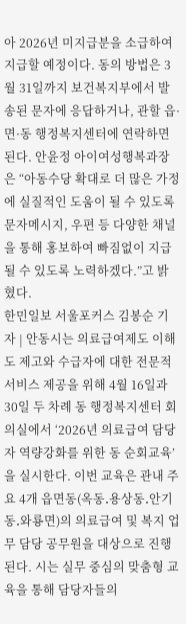아 2026년 미지급분을 소급하여 지급할 예정이다. 동의 방법은 3월 31일까지 보건복지부에서 발송된 문자에 응답하거나, 관할 읍·면·동 행정복지센터에 연락하면 된다. 안윤정 아이여성행복과장은 “아동수당 확대로 더 많은 가정에 실질적인 도움이 될 수 있도록 문자메시지, 우편 등 다양한 채널을 통해 홍보하여 빠짐없이 지급될 수 있도록 노력하겠다.”고 밝혔다.
한민일보 서울포커스 김봉순 기자 | 안동시는 의료급여제도 이해도 제고와 수급자에 대한 전문적 서비스 제공을 위해 4월 16일과 30일 두 차례 동 행정복지센터 회의실에서 ‘2026년 의료급여 담당자 역량강화를 위한 동 순회교육’을 실시한다. 이번 교육은 관내 주요 4개 읍면동(옥동․용상동․안기동․와룡면)의 의료급여 및 복지 업무 담당 공무원을 대상으로 진행된다. 시는 실무 중심의 맞춤형 교육을 통해 담당자들의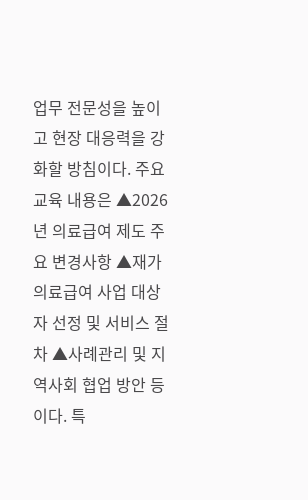업무 전문성을 높이고 현장 대응력을 강화할 방침이다. 주요 교육 내용은 ▲2026년 의료급여 제도 주요 변경사항 ▲재가 의료급여 사업 대상자 선정 및 서비스 절차 ▲사례관리 및 지역사회 협업 방안 등이다. 특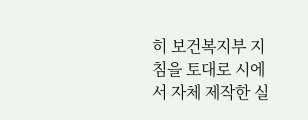히 보건복지부 지침을 토대로 시에서 자체 제작한 실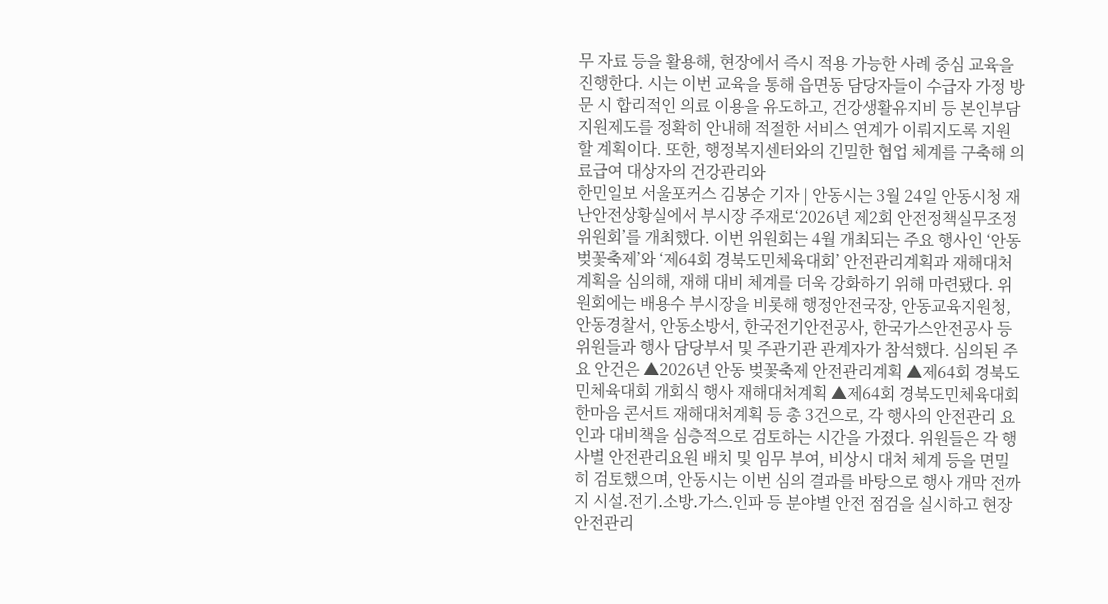무 자료 등을 활용해, 현장에서 즉시 적용 가능한 사례 중심 교육을 진행한다. 시는 이번 교육을 통해 읍면동 담당자들이 수급자 가정 방문 시 합리적인 의료 이용을 유도하고, 건강생활유지비 등 본인부담 지원제도를 정확히 안내해 적절한 서비스 연계가 이뤄지도록 지원할 계획이다. 또한, 행정복지센터와의 긴밀한 협업 체계를 구축해 의료급여 대상자의 건강관리와
한민일보 서울포커스 김봉순 기자 | 안동시는 3월 24일 안동시청 재난안전상황실에서 부시장 주재로‘2026년 제2회 안전정책실무조정위원회’를 개최했다. 이번 위원회는 4월 개최되는 주요 행사인 ‘안동 벚꽃축제’와 ‘제64회 경북도민체육대회’ 안전관리계획과 재해대처계획을 심의해, 재해 대비 체계를 더욱 강화하기 위해 마련됐다. 위원회에는 배용수 부시장을 비롯해 행정안전국장, 안동교육지원청, 안동경찰서, 안동소방서, 한국전기안전공사, 한국가스안전공사 등 위원들과 행사 담당부서 및 주관기관 관계자가 참석했다. 심의된 주요 안건은 ▲2026년 안동 벚꽃축제 안전관리계획 ▲제64회 경북도민체육대회 개회식 행사 재해대처계획 ▲제64회 경북도민체육대회 한마음 콘서트 재해대처계획 등 총 3건으로, 각 행사의 안전관리 요인과 대비책을 심층적으로 검토하는 시간을 가졌다. 위원들은 각 행사별 안전관리요원 배치 및 임무 부여, 비상시 대처 체계 등을 면밀히 검토했으며, 안동시는 이번 심의 결과를 바탕으로 행사 개막 전까지 시설․전기․소방․가스․인파 등 분야별 안전 점검을 실시하고 현장 안전관리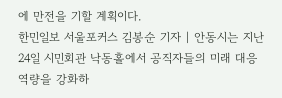에 만전을 기할 계획이다.
한민일보 서울포커스 김봉순 기자 | 안동시는 지난 24일 시민회관 낙동홀에서 공직자들의 미래 대응 역량을 강화하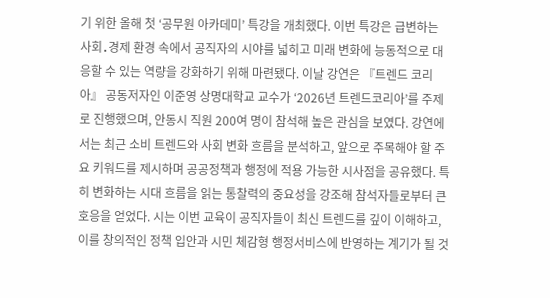기 위한 올해 첫 ‘공무원 아카데미’ 특강을 개최했다. 이번 특강은 급변하는 사회․경제 환경 속에서 공직자의 시야를 넓히고 미래 변화에 능동적으로 대응할 수 있는 역량을 강화하기 위해 마련됐다. 이날 강연은 『트렌드 코리아』 공동저자인 이준영 상명대학교 교수가 ‘2026년 트렌드코리아’를 주제로 진행했으며, 안동시 직원 200여 명이 참석해 높은 관심을 보였다. 강연에서는 최근 소비 트렌드와 사회 변화 흐름을 분석하고, 앞으로 주목해야 할 주요 키워드를 제시하며 공공정책과 행정에 적용 가능한 시사점을 공유했다. 특히 변화하는 시대 흐름을 읽는 통찰력의 중요성을 강조해 참석자들로부터 큰 호응을 얻었다. 시는 이번 교육이 공직자들이 최신 트렌드를 깊이 이해하고, 이를 창의적인 정책 입안과 시민 체감형 행정서비스에 반영하는 계기가 될 것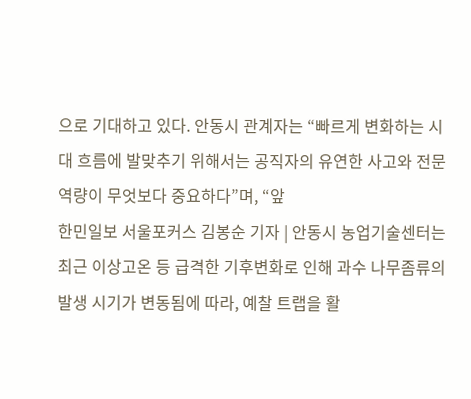으로 기대하고 있다. 안동시 관계자는 “빠르게 변화하는 시대 흐름에 발맞추기 위해서는 공직자의 유연한 사고와 전문 역량이 무엇보다 중요하다”며, “앞
한민일보 서울포커스 김봉순 기자 | 안동시 농업기술센터는 최근 이상고온 등 급격한 기후변화로 인해 과수 나무좀류의 발생 시기가 변동됨에 따라, 예찰 트랩을 활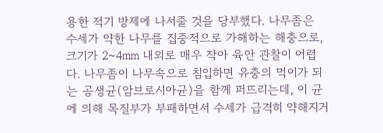용한 적기 방제에 나서줄 것을 당부했다. 나무좀은 수세가 약한 나무를 집중적으로 가해하는 해충으로, 크기가 2~4㎜ 내외로 매우 작아 육안 관찰이 어렵다. 나무좀이 나무속으로 침입하면 유충의 먹이가 되는 공생균(암브로시아균)을 함께 퍼뜨리는데, 이 균에 의해 목질부가 부패하면서 수세가 급격히 약해지거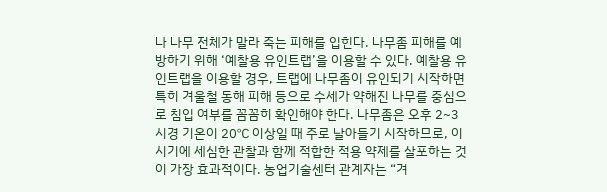나 나무 전체가 말라 죽는 피해를 입힌다. 나무좀 피해를 예방하기 위해 ‘예찰용 유인트랩’을 이용할 수 있다. 예찰용 유인트랩을 이용할 경우, 트랩에 나무좀이 유인되기 시작하면 특히 겨울철 동해 피해 등으로 수세가 약해진 나무를 중심으로 침입 여부를 꼼꼼히 확인해야 한다. 나무좀은 오후 2~3시경 기온이 20℃ 이상일 때 주로 날아들기 시작하므로, 이 시기에 세심한 관찰과 함께 적합한 적용 약제를 살포하는 것이 가장 효과적이다. 농업기술센터 관계자는 “겨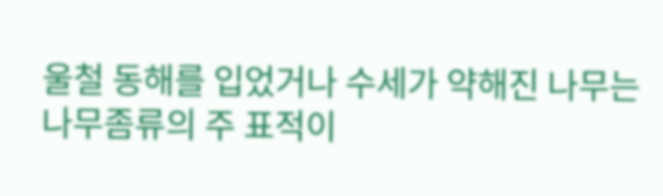울철 동해를 입었거나 수세가 약해진 나무는 나무좀류의 주 표적이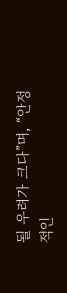될 우려가 크다”며, “안정적인